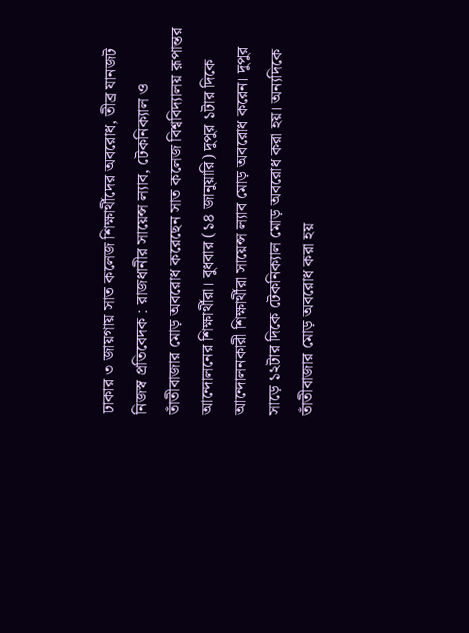ঢাকার ৩ জায়গায় সাত কলেজ শিক্ষার্থীদের অবরোধ, তীব্র যানজট
নিজস্ব প্রতিবেদক : রাজধানীর সায়েন্স ল্যাব, টেকনিক্যাল ও তাঁতীবাজার মোড় অবরোধ করেছেন সাত কলেজ বিশ্ববিদ্যালয় রূপান্তর আন্দোলনের শিক্ষার্থীরা। বুধবার (১৪ জানুয়ারি) দুপুর ১টার দিকে আন্দোলনকারী শিক্ষার্থীরা সায়েন্স ল্যাব মোড় অবরোধ করেন। দুপুর সাড়ে ১২টার দিকে টেকনিক্যাল মোড় অবরোধ করা হয়। অন্যদিকে তাঁতীবাজার মোড় অবরোধ করা হয়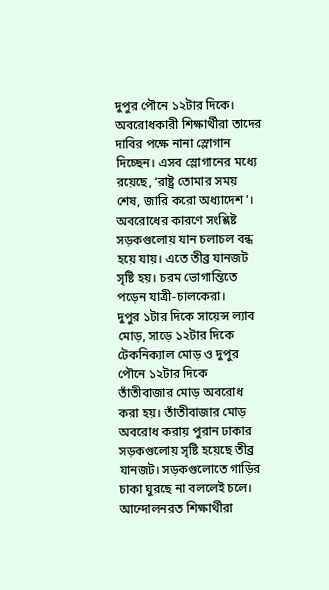দুপুর পৌনে ১২টার দিকে।
অবরোধকারী শিক্ষার্থীরা তাদের দাবির পক্ষে নানা স্লোগান দিচ্ছেন। এসব স্লোগানের মধ্যে রয়েছে, ‘রাষ্ট্র তোমার সময় শেষ, জারি করো অধ্যাদেশ’। অবরোধের কারণে সংশ্লিষ্ট সড়কগুলোয় যান চলাচল বন্ধ হয়ে যায়। এতে তীব্র যানজট সৃষ্টি হয়। চরম ভোগান্তিতে পড়েন যাত্রী-চালকেরা।
দুপুর ১টার দিকে সায়েন্স ল্যাব মোড়, সাড়ে ১২টার দিকে টেকনিক্যাল মোড় ও দুপুর পৌনে ১২টার দিকে তাঁতীবাজার মোড় অবরোধ করা হয়। তাঁতীবাজার মোড় অবরোধ করায় পুরান ঢাকার সড়কগুলোয় সৃষ্টি হয়েছে তীব্র যানজট। সড়কগুলোতে গাড়ির চাকা ঘুরছে না বললেই চলে।
আন্দোলনরত শিক্ষার্থীরা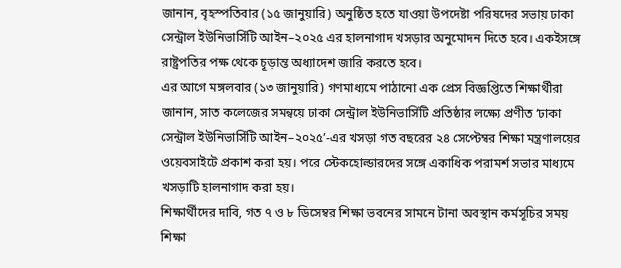জানান, বৃহস্পতিবার (১৫ জানুয়ারি) অনুষ্ঠিত হতে যাওয়া উপদেষ্টা পরিষদের সভায় ঢাকা সেন্ট্রাল ইউনিভার্সিটি আইন–২০২৫ এর হালনাগাদ খসড়ার অনুমোদন দিতে হবে। একইসঙ্গে রাষ্ট্রপতির পক্ষ থেকে চূড়ান্ত অধ্যাদেশ জারি করতে হবে।
এর আগে মঙ্গলবার (১৩ জানুয়ারি) গণমাধ্যমে পাঠানো এক প্রেস বিজ্ঞপ্তিতে শিক্ষার্থীরা জানান, সাত কলেজের সমন্বয়ে ঢাকা সেন্ট্রাল ইউনিভার্সিটি প্রতিষ্ঠার লক্ষ্যে প্রণীত ‘ঢাকা সেন্ট্রাল ইউনিভার্সিটি আইন–২০২৫’-এর খসড়া গত বছরের ২৪ সেপ্টেম্বর শিক্ষা মন্ত্রণালয়ের ওয়েবসাইটে প্রকাশ করা হয়। পরে স্টেকহোল্ডারদের সঙ্গে একাধিক পরামর্শ সভার মাধ্যমে খসড়াটি হালনাগাদ করা হয়।
শিক্ষার্থীদের দাবি, গত ৭ ও ৮ ডিসেম্বর শিক্ষা ভবনের সামনে টানা অবস্থান কর্মসূচির সময় শিক্ষা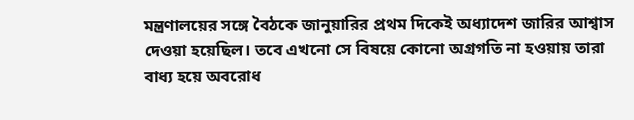মন্ত্রণালয়ের সঙ্গে বৈঠকে জানুয়ারির প্রথম দিকেই অধ্যাদেশ জারির আশ্বাস দেওয়া হয়েছিল। তবে এখনো সে বিষয়ে কোনো অগ্রগতি না হওয়ায় তারা বাধ্য হয়ে অবরোধ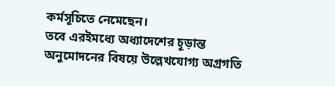কর্মসূচিতে নেমেছেন।
তবে এরইমধ্যে অধ্যাদেশের চূড়ান্ত অনুমোদনের বিষয়ে উল্লেখযোগ্য অগ্রগতি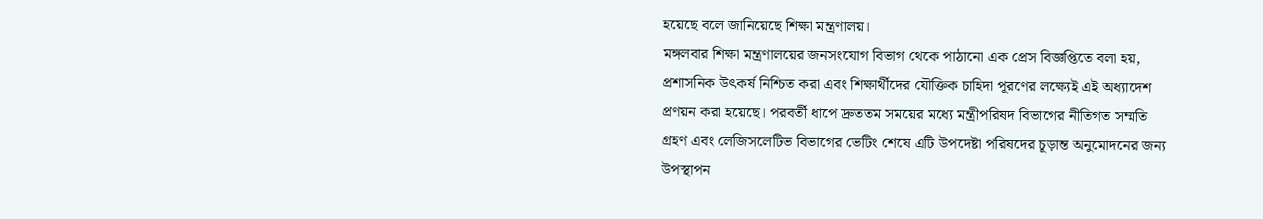হয়েছে বলে জানিয়েছে শিক্ষা মন্ত্রণালয়।
মঙ্গলবার শিক্ষা মন্ত্রণালয়ের জনসংযোগ বিভাগ থেকে পাঠানো এক প্রেস বিজ্ঞপ্তিতে বলা হয়, প্রশাসনিক উৎকর্ষ নিশ্চিত করা এবং শিক্ষার্থীদের যৌক্তিক চাহিদা পূরণের লক্ষ্যেই এই অধ্যাদেশ প্রণয়ন করা হয়েছে। পরবর্তী ধাপে দ্রুততম সময়ের মধ্যে মন্ত্রীপরিষদ বিভাগের নীতিগত সম্মতি গ্রহণ এবং লেজিসলেটিভ বিভাগের ভেটিং শেষে এটি উপদেষ্টা পরিষদের চূড়ান্ত অনুমোদনের জন্য উপস্থাপন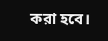করা হবে।